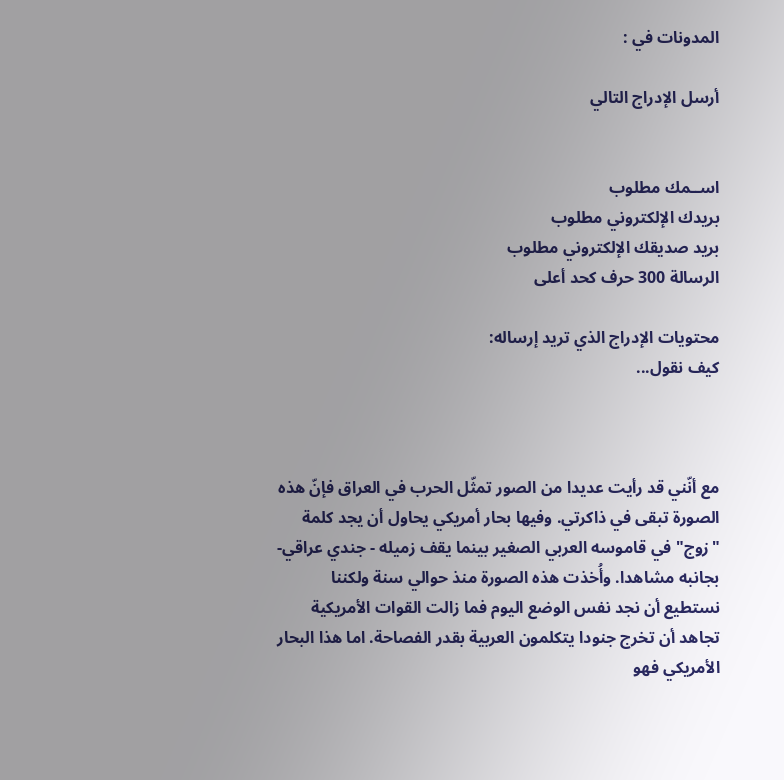المدونات في :

أرسل الإدراج التالي


اســمك مطلوب
بريدك الإلكتروني مطلوب
بريد صديقك الإلكتروني مطلوب
الرسالة 300 حرف كحد أعلى

محتويات الإدراج الذي تريد إرساله:
كيف نقول...



مع أنّني قد رأيت عديدا من الصور تمثّل الحرب في العراق فإنّ هذه الصورة تبقى في ذاكرتي. وفيها بحار أمريكي يحاول أن يجد كلمة "زوج" في قاموسه العربي الصغير بينما يقف زميله - جندي عراقي- بجانبه مشاهدا. وأُخذت هذه الصورة منذ حوالي سنة ولكننا نستطيع أن نجد نفس الوضع اليوم فما زالت القوات الأمريكية تجاهد أن تخرج جنودا يتكلمون العربية بقدر الفصاحة. اما هذا البحار الأمريكي فهو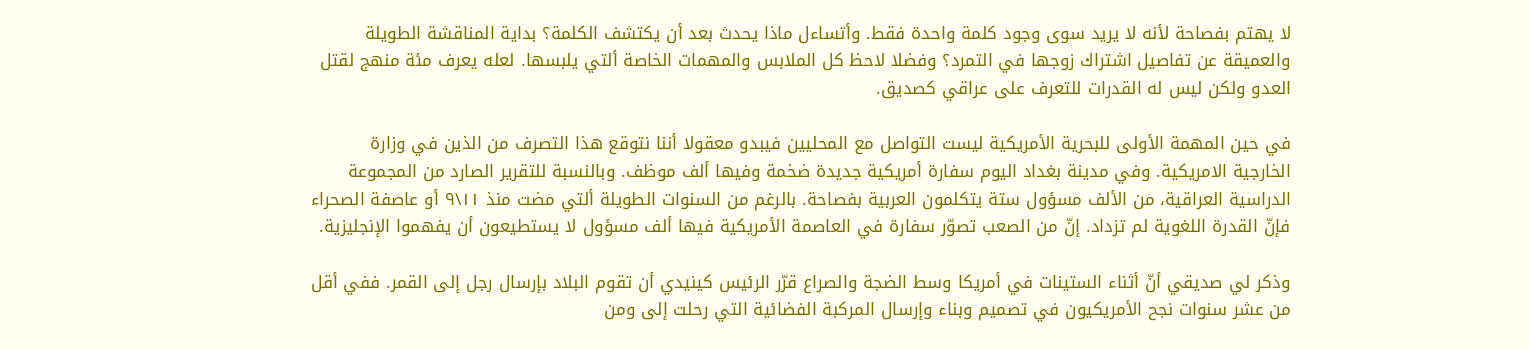لا يهتم بفصاحة لأنه لا يريد سوى وجود كلمة واحدة فقط. وأتساءل ماذا يحدث بعد أن يكتشف الكلمة؟ بداية المناقشة الطويلة والعميقة عن تفاصيل اشتراك زوجها في التمرد؟ وفضلا لاحظ كل الملابس والمهمات الخاصة ألتي يلبسها. لعله يعرف مئة منهج لقتل العدو ولكن ليس له القدرات للتعرف على عراقي كصديق.

في حين المهمة الأولى للبحرية الأمريكية ليست التواصل مع المحليين فيبدو معقولا أننا نتوقع هذا التصرف من الذين في وزارة الخارجية الامريكية. وفي مدينة بغداد اليوم سفارة أمريكية جديدة ضخمة وفيها ألف موظف. وبالنسبة للتقرير الصارد من المجموعة الدراسية العراقية، من الألف مسؤول ستة يتكلمون العربية بفصاحة. بالرغم من السنوات الطويلة ألتي مضت منذ ١١\٩ أو عاصفة الصحراء فإنّ القدرة اللغوية لم تزداد. إنّ من الصعب تصوّر سفارة في العاصمة الأمريكية فيها ألف مسؤول لا يستطيعون أن يفهموا الإنجليزية.

وذكر لي صديقي أنّ أثناء الستينات في أمريكا وسط الضجة والصراع قرّر الرئيس كينيدي أن تقوم البلاد بإرسال رجل إلى القمر. ففي أقل من عشر سنوات نجح الأمريكيون في تصميم وبناء وإرسال المركبة الفضائية التي رحلت إلى ومن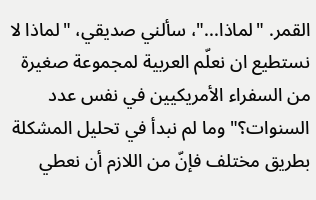القمر. "لماذا..."، سألني صديقي، "لماذا لا نستطيع ان نعلّم العربية لمجموعة صغيرة من السفراء الأمريكيين في نفس عدد السنوات؟" وما لم نبدأ في تحليل المشكلة  بطريق مختلف فإنّ من اللازم أن نعطي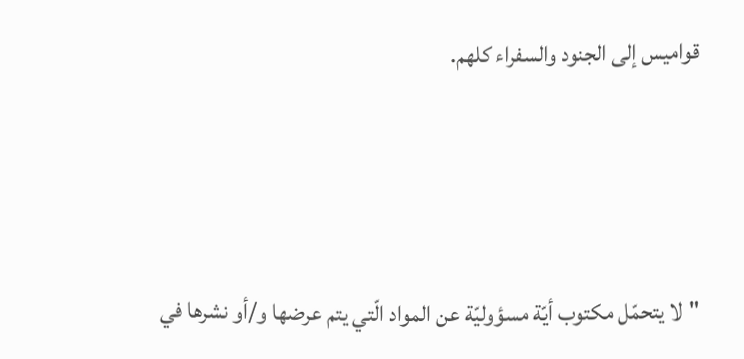قواميس إلى الجنود والسفراء كلهم.






"لا يتحمّل مكتوب أيّة مسؤوليّة عن المواد الّتي يتم عرضها و/أو نشرها في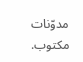مدوّنات مكتوب.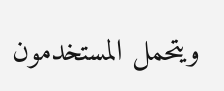ويتحمل المستخدمون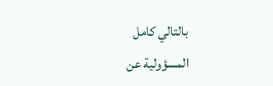بالتالي كامل
المسؤولية عن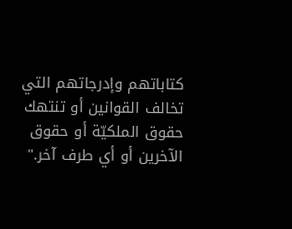كتاباتهم وإدرجاتهم التي تخالف القوانين أو تنتهك حقوق الملكيّة أو حقوق الآخرين أو أي طرف آخر."